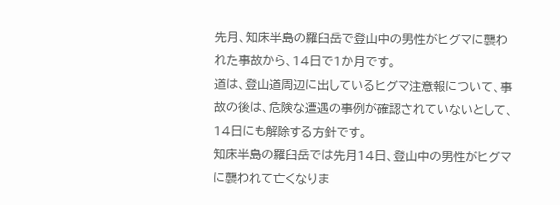先月、知床半島の羅臼岳で登山中の男性がヒグマに襲われた事故から、14日で1か月です。
道は、登山道周辺に出しているヒグマ注意報について、事故の後は、危険な遭遇の事例が確認されていないとして、14日にも解除する方針です。
知床半島の羅臼岳では先月14日、登山中の男性がヒグマに襲われて亡くなりま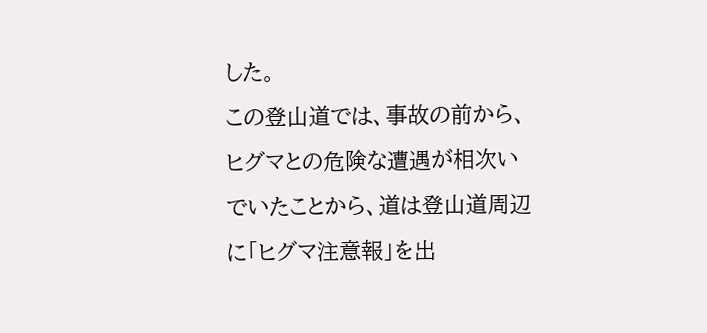した。
この登山道では、事故の前から、ヒグマとの危険な遭遇が相次いでいたことから、道は登山道周辺に「ヒグマ注意報」を出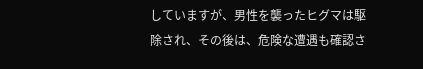していますが、男性を襲ったヒグマは駆除され、その後は、危険な遭遇も確認さ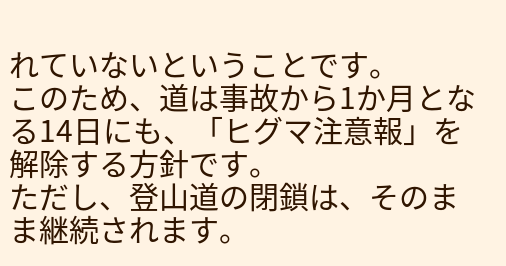れていないということです。
このため、道は事故から1か月となる14日にも、「ヒグマ注意報」を解除する方針です。
ただし、登山道の閉鎖は、そのまま継続されます。